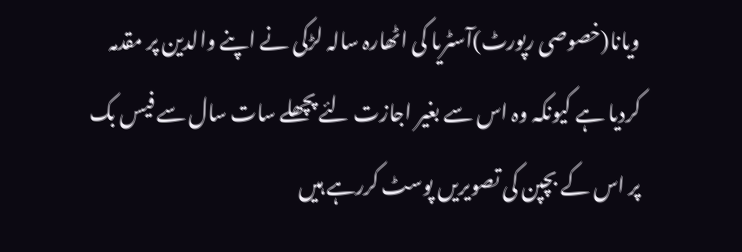ویانا(خصوصی رپورٹ)آسٹریا کی اٹھارہ سالہ لڑکی نے اپنے والدین پر مقدمہ کردیا ہے کیونکہ وہ اس سے بغیر اجازت لئے پچھلے سات سال سے فیس بک پر اس کے بچپن کی تصویریں پوسٹ کررہے ہیں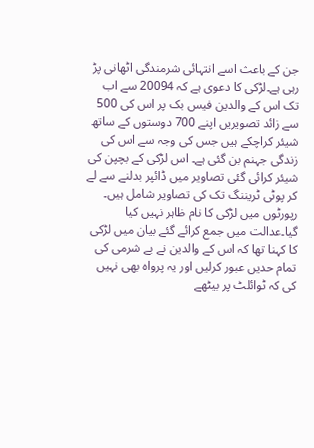جن کے باعث اسے انتہائی شرمندگی اٹھانی پڑ رہی ہے۔لڑکی کا دعوی ہے کہ 20094 سے اب تک اس کے والدین فیس بک پر اس کی 500 سے زائد تصویریں اپنے 700 دوستوں کے ساتھ شیئر کراچکے ہیں جس کی وجہ سے اس کی زندگی جہنم بن گئی ہے۔ اس لڑکی کے بچپن کی شیئر کرائی گئی تصاویر میں ڈائپر بدلنے سے لے کر پوٹی ٹریننگ تک کی تصاویر شامل ہیں۔ رپورٹوں میں لڑکی کا نام ظاہر نہیں کیا گیا۔عدالت میں جمع کرائے گئے بیان میں لڑکی کا کہنا تھا کہ اس کے والدین نے بے شرمی کی تمام حدیں عبور کرلیں اور یہ پرواہ بھی نہیں کی کہ ٹوائلٹ پر بیٹھے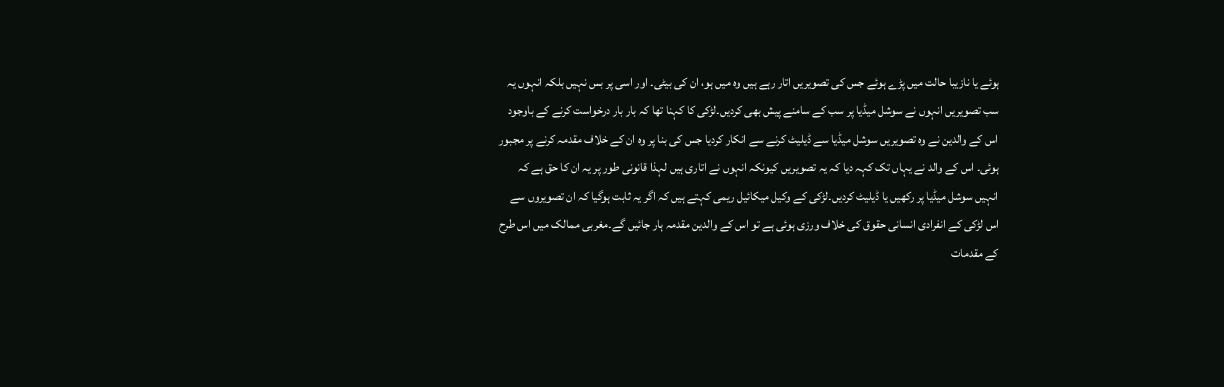ہوئے یا نازیبا حالت میں پڑے ہوئے جس کی تصویریں اتار رہے ہیں وہ میں ہو، ان کی بیٹی۔ اور اسی پر بس نہیں بلکہ انہوں یہ سب تصویریں انہوں نے سوشل میڈیا پر سب کے سامنے پیش بھی کردیں۔لڑکی کا کہنا تھا کہ بار بار درخواست کرنے کے باوجود اس کے والدین نے وہ تصویریں سوشل میڈیا سے ڈیلیٹ کرنے سے انکار کردیا جس کی بنا پر وہ ان کے خلاف مقدمہ کرنے پر مجبور ہوئی۔ اس کے والد نے یہاں تک کہہ دیا کہ یہ تصویریں کیونکہ انہوں نے اتاری ہیں لہذا قانونی طور پر یہ ان کا حق ہے کہ انہیں سوشل میڈیا پر رکھیں یا ڈیلیٹ کردیں۔لڑکی کے وکیل میکائیل ریمی کہتے ہیں کہ اگر یہ ثابت ہوگیا کہ ان تصویروں سے اس لڑکی کے انفرادی انسانی حقوق کی خلاف ورزی ہوئی ہے تو اس کے والدین مقدمہ ہار جائیں گے۔مغربی ممالک میں اس طرح کے مقدمات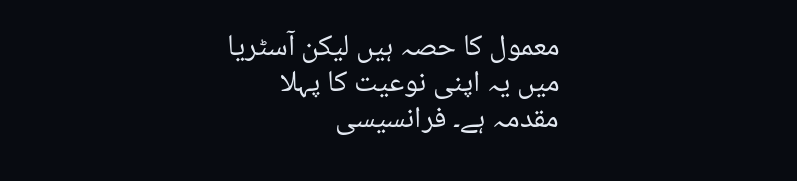معمول کا حصہ ہیں لیکن آسٹریا میں یہ اپنی نوعیت کا پہلا مقدمہ ہے۔ فرانسیسی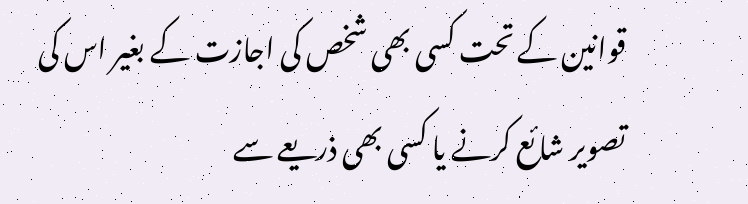قوانین کے تحت کسی بھی شخص کی اجازت کے بغیر اس کی تصویر شائع کرنے یا کسی بھی ذریعے سے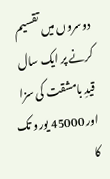دوسروں میں تقسیم کرنے پر ایک سال قیدِ بامشقت کی سزا اور 45000 یورو تک کا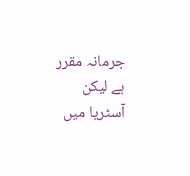جرمانہ مقرر ہے لیکن آسٹریا میں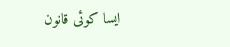ایسا کوئی قانون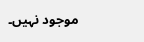موجود نہیں۔